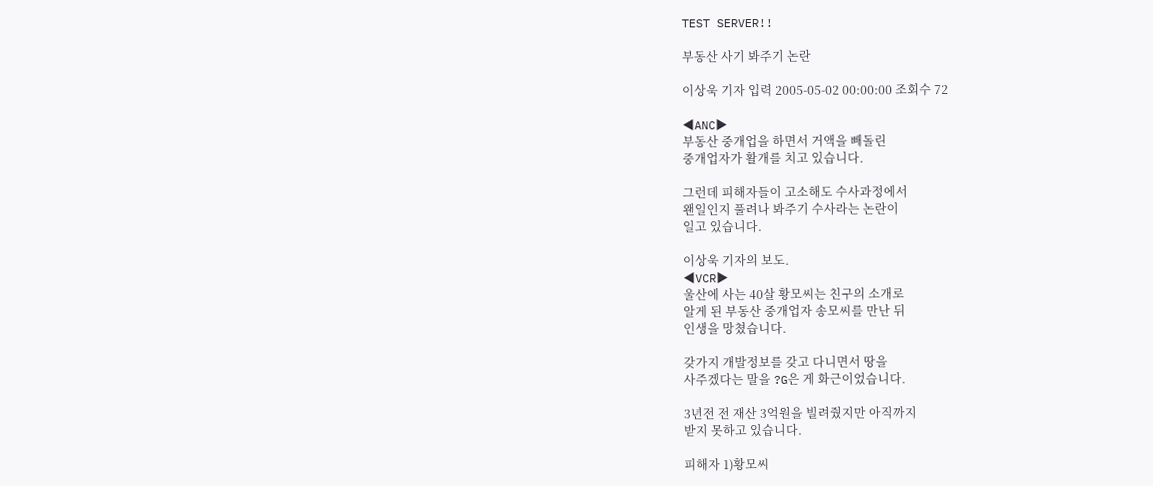TEST SERVER!!

부동산 사기 봐주기 논란

이상욱 기자 입력 2005-05-02 00:00:00 조회수 72

◀ANC▶
부동산 중개업을 하면서 거액을 빼돌린
중개업자가 활개를 치고 있습니다.

그런데 피해자들이 고소해도 수사과정에서
왠일인지 풀려나 봐주기 수사라는 논란이
일고 있습니다.

이상욱 기자의 보도.
◀VCR▶
울산에 사는 40살 황모씨는 친구의 소개로
알게 된 부동산 중개업자 송모씨를 만난 뒤
인생을 망쳤습니다.

갖가지 개발정보를 갖고 다니면서 땅을
사주겠다는 말을 ?G은 게 화근이었습니다.

3년전 전 재산 3억원을 빌려줬지만 아직까지
받지 못하고 있습니다.

피해자 1)황모씨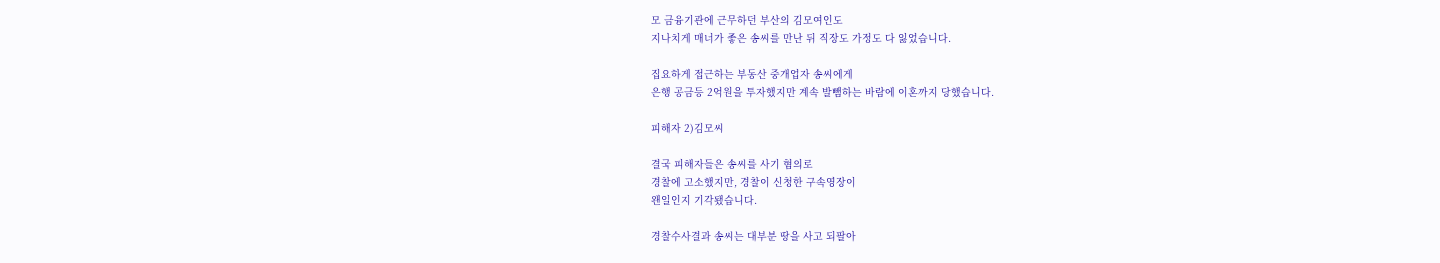모 금융기관에 근무하던 부산의 김모여인도
지나치게 매너가 좋은 송씨를 만난 뒤 직장도 가정도 다 잃었습니다.

집요하게 접근하는 부동산 중개업자 송씨에게
은행 공금등 2억원을 투자했지만 계속 발뺌하는 바람에 이혼까지 당했습니다.

피해자 2)김모씨

결국 피해자들은 송씨를 사기 혐의로
경찰에 고소했지만, 경찰이 신청한 구속영장이
왠일인지 기각됐습니다.

경찰수사결과 송씨는 대부분 땅을 사고 되팔아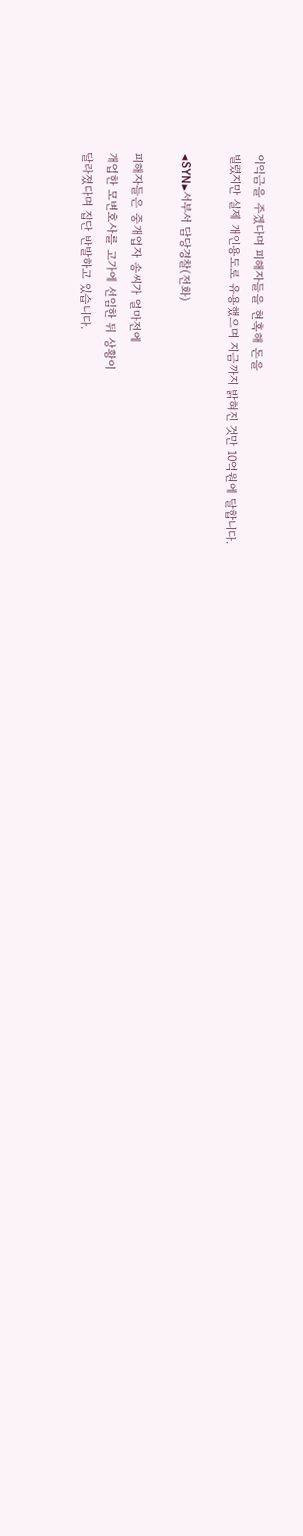이익금을 주겠다며 피해자들을 현혹해 돈을
빌렸지만 실제 개인용도로 유용했으며 지금까지 밝혀진 것만 10억원에 달합니다.

◀SYN▶서부서 담당경찰(전화)

피해자들은 중개업자 송씨가 얼마전에
개업한 모변호사를 고가에 선임한 뒤 상황이
달라졌다며 집단 반발하고 있습니다.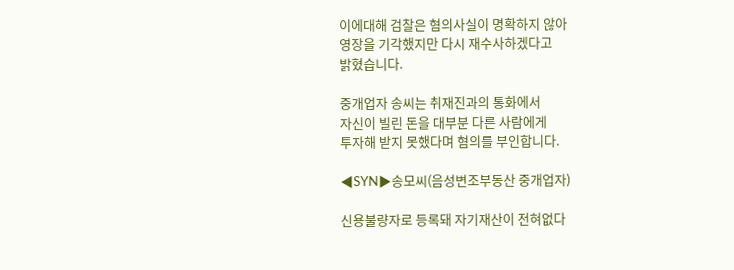이에대해 검찰은 혐의사실이 명확하지 않아
영장을 기각했지만 다시 재수사하겠다고
밝혔습니다.

중개업자 송씨는 취재진과의 통화에서
자신이 빌린 돈을 대부분 다른 사람에게
투자해 받지 못했다며 혐의를 부인합니다.

◀SYN▶송모씨(음성변조부동산 중개업자)

신용불량자로 등록돼 자기재산이 전혀없다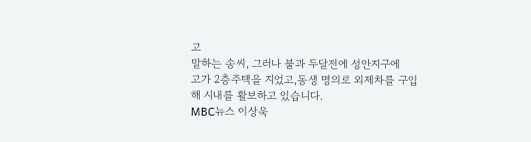고
말하는 송씨, 그러나 불과 두달전에 성안지구에
고가 2층주택을 지었고,동생 명의로 외제차를 구입해 시내를 활보하고 있습니다.
MBC뉴스 이상욱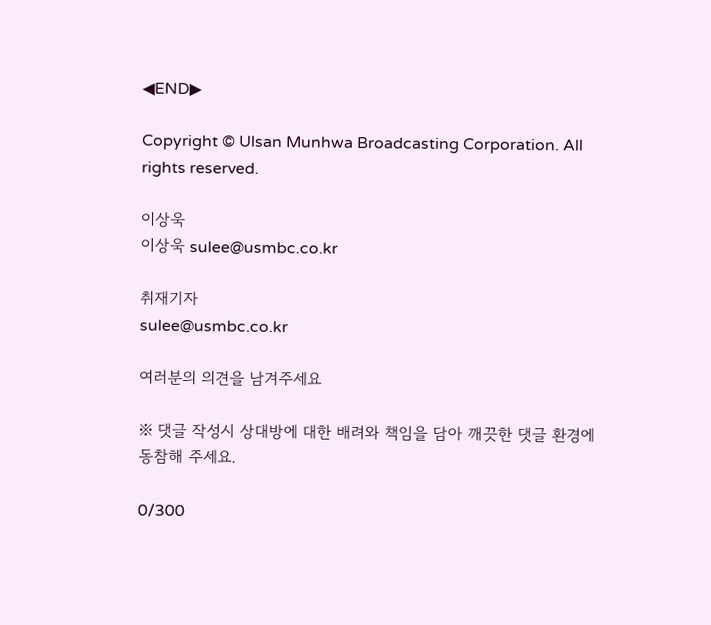◀END▶

Copyright © Ulsan Munhwa Broadcasting Corporation. All rights reserved.

이상욱
이상욱 sulee@usmbc.co.kr

취재기자
sulee@usmbc.co.kr

여러분의 의견을 남겨주세요

※ 댓글 작성시 상대방에 대한 배려와 책임을 담아 깨끗한 댓글 환경에 동참해 주세요.

0/300